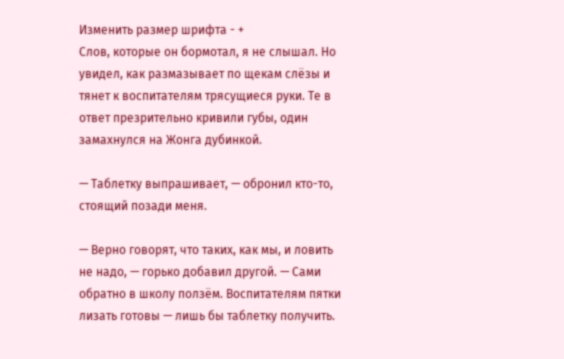Изменить размер шрифта - +
Слов, которые он бормотал, я не слышал. Но увидел, как размазывает по щекам слёзы и тянет к воспитателям трясущиеся руки. Те в ответ презрительно кривили губы, один замахнулся на Жонга дубинкой.

— Таблетку выпрашивает, — обронил кто-то, стоящий позади меня.

— Верно говорят, что таких, как мы, и ловить не надо, — горько добавил другой. — Сами обратно в школу ползём. Воспитателям пятки лизать готовы — лишь бы таблетку получить.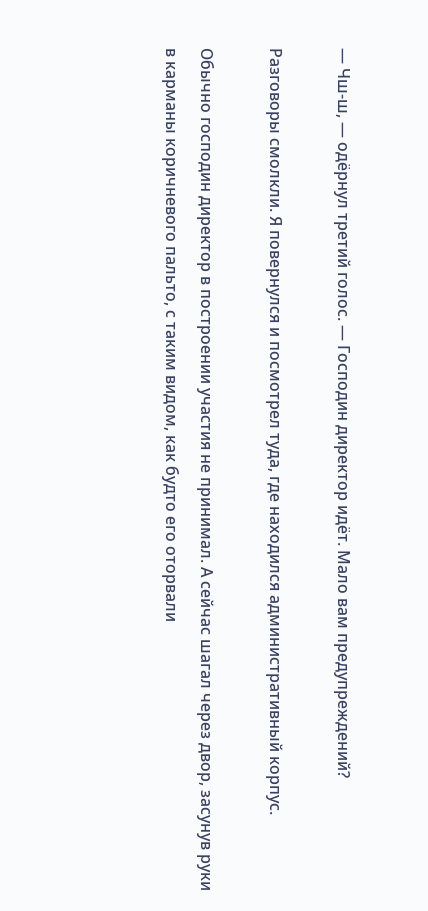— Чш-ш, — одёрнул третий голос. — Господин директор идёт. Мало вам предупреждений?

Разговоры смолкли. Я повернулся и посмотрел туда, где находился административный корпус.

Обычно господин директор в построении участия не принимал. А сейчас шагал через двор, засунув руки в карманы коричневого пальто, с таким видом, как будто его оторвали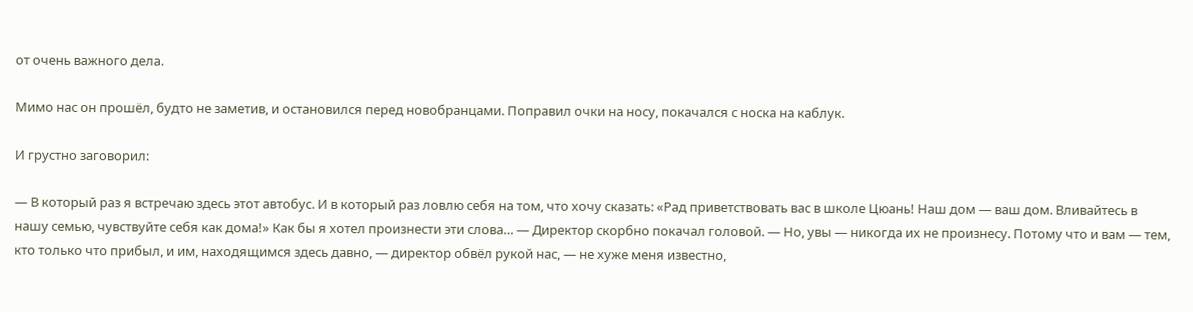от очень важного дела.

Мимо нас он прошёл, будто не заметив, и остановился перед новобранцами. Поправил очки на носу, покачался с носка на каблук.

И грустно заговорил:

— В который раз я встречаю здесь этот автобус. И в который раз ловлю себя на том, что хочу сказать: «Рад приветствовать вас в школе Цюань! Наш дом — ваш дом. Вливайтесь в нашу семью, чувствуйте себя как дома!» Как бы я хотел произнести эти слова… — Директор скорбно покачал головой. — Но, увы — никогда их не произнесу. Потому что и вам — тем, кто только что прибыл, и им, находящимся здесь давно, — директор обвёл рукой нас, — не хуже меня известно,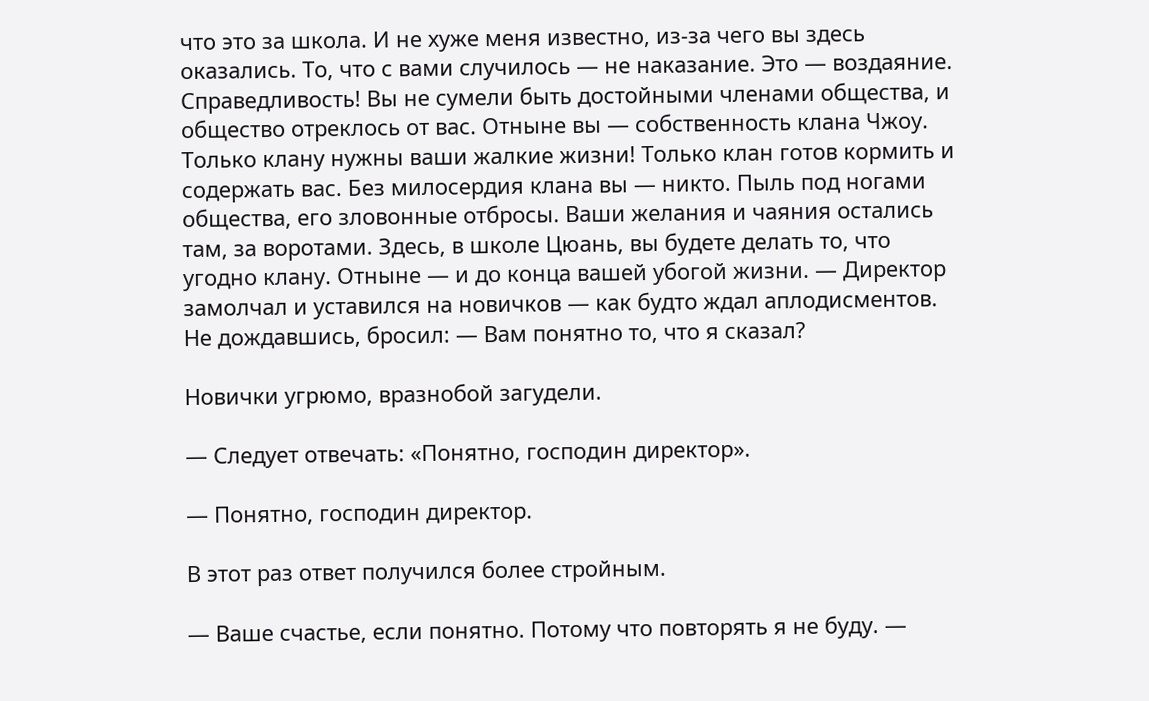что это за школа. И не хуже меня известно, из-за чего вы здесь оказались. То, что с вами случилось — не наказание. Это — воздаяние. Справедливость! Вы не сумели быть достойными членами общества, и общество отреклось от вас. Отныне вы — собственность клана Чжоу. Только клану нужны ваши жалкие жизни! Только клан готов кормить и содержать вас. Без милосердия клана вы — никто. Пыль под ногами общества, его зловонные отбросы. Ваши желания и чаяния остались там, за воротами. Здесь, в школе Цюань, вы будете делать то, что угодно клану. Отныне — и до конца вашей убогой жизни. — Директор замолчал и уставился на новичков — как будто ждал аплодисментов. Не дождавшись, бросил: — Вам понятно то, что я сказал?

Новички угрюмо, вразнобой загудели.

— Следует отвечать: «Понятно, господин директор».

— Понятно, господин директор.

В этот раз ответ получился более стройным.

— Ваше счастье, если понятно. Потому что повторять я не буду. —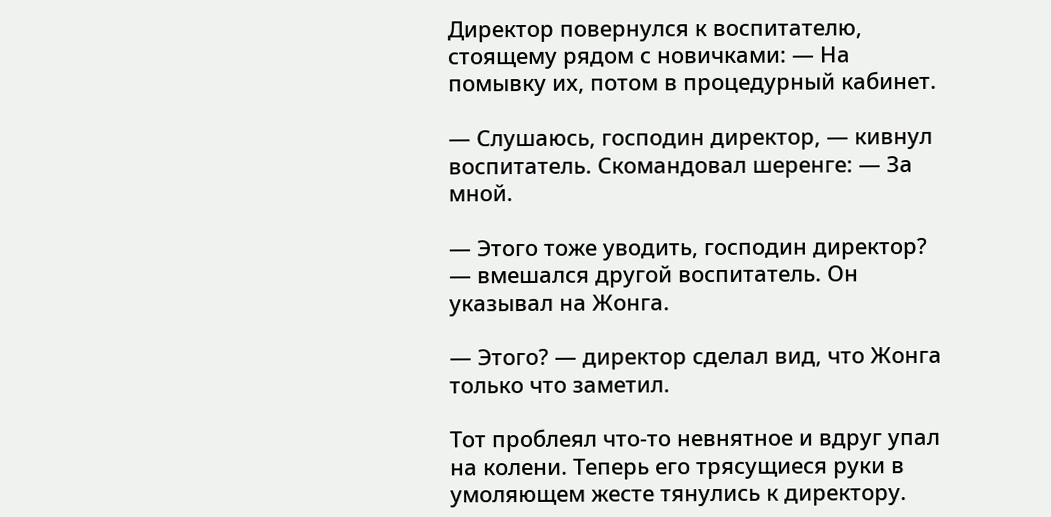Директор повернулся к воспитателю, стоящему рядом с новичками: — На помывку их, потом в процедурный кабинет.

— Слушаюсь, господин директор, — кивнул воспитатель. Скомандовал шеренге: — За мной.

— Этого тоже уводить, господин директор? — вмешался другой воспитатель. Он указывал на Жонга.

— Этого? — директор сделал вид, что Жонга только что заметил.

Тот проблеял что-то невнятное и вдруг упал на колени. Теперь его трясущиеся руки в умоляющем жесте тянулись к директору.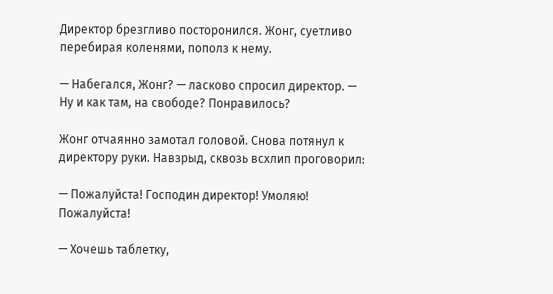Директор брезгливо посторонился. Жонг, суетливо перебирая коленями, пополз к нему.

— Набегался, Жонг? — ласково спросил директор. — Ну и как там, на свободе? Понравилось?

Жонг отчаянно замотал головой. Снова потянул к директору руки. Навзрыд, сквозь всхлип проговорил:

— Пожалуйста! Господин директор! Умоляю! Пожалуйста!

— Хочешь таблетку,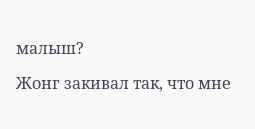малыш?

Жонг закивал так, что мне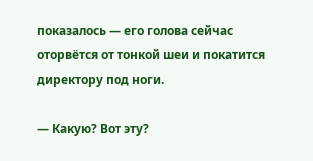показалось — его голова сейчас оторвётся от тонкой шеи и покатится директору под ноги.

— Какую? Вот эту?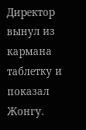Директор вынул из кармана таблетку и показал Жонгу.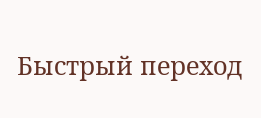Быстрый переход